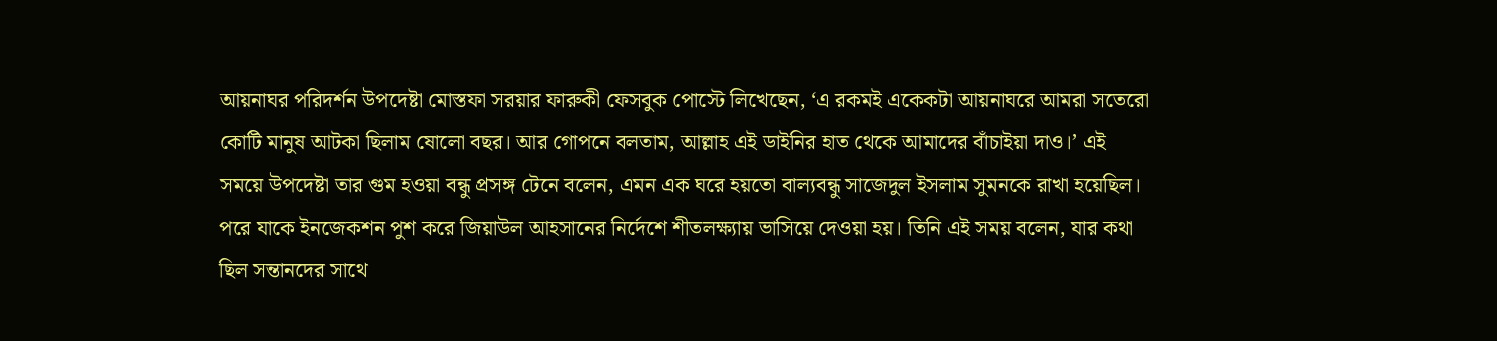আয়নাঘর পরিদর্শন উপদেষ্টা মোস্তফা সরয়ার ফারুকী ফেসবুক পোস্টে লিখেছেন, ‘এ রকমই একেকটা আয়নাঘরে আমরা সতেরো কোটি মানুষ আটকা ছিলাম ষোলো বছর। আর গোপনে বলতাম, আল্লাহ এই ডাইনির হাত থেকে আমাদের বাঁচাইয়া দাও।’ এই সময়ে উপদেষ্টা তার গুম হওয়া বন্ধু প্রসঙ্গ টেনে বলেন, এমন এক ঘরে হয়তো বাল্যবন্ধু সাজেদুল ইসলাম সুমনকে রাখা হয়েছিল। পরে যাকে ইনজেকশন পুশ করে জিয়াউল আহসানের নির্দেশে শীতলক্ষ্যায় ভাসিয়ে দেওয়া হয়। তিনি এই সময় বলেন, যার কথা ছিল সন্তানদের সাথে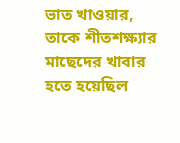ভাত খাওয়ার, তাকে শীতশক্ষ্যার মাছেদের খাবার হতে হয়েছিল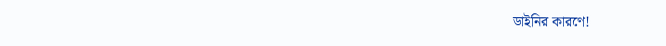ডাইনির কারণে!